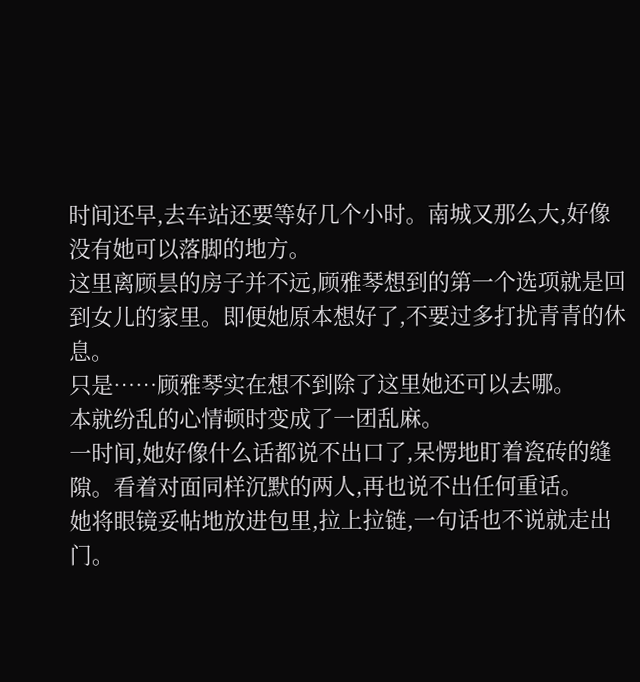时间还早,去车站还要等好几个小时。南城又那么大,好像没有她可以落脚的地方。
这里离顾昙的房子并不远,顾雅琴想到的第一个选项就是回到女儿的家里。即便她原本想好了,不要过多打扰青青的休息。
只是……顾雅琴实在想不到除了这里她还可以去哪。
本就纷乱的心情顿时变成了一团乱麻。
一时间,她好像什么话都说不出口了,呆愣地盯着瓷砖的缝隙。看着对面同样沉默的两人,再也说不出任何重话。
她将眼镜妥帖地放进包里,拉上拉链,一句话也不说就走出门。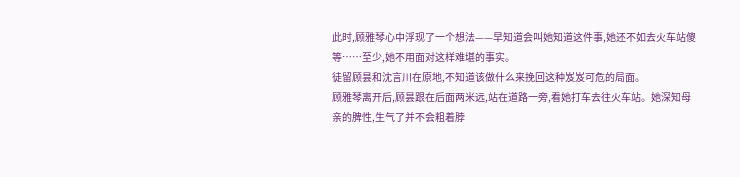此时,顾雅琴心中浮现了一个想法——早知道会叫她知道这件事,她还不如去火车站傻等……至少,她不用面对这样难堪的事实。
徒留顾昙和沈言川在原地,不知道该做什么来挽回这种岌岌可危的局面。
顾雅琴离开后,顾昙跟在后面两米远,站在道路一旁,看她打车去往火车站。她深知母亲的脾性,生气了并不会粗着脖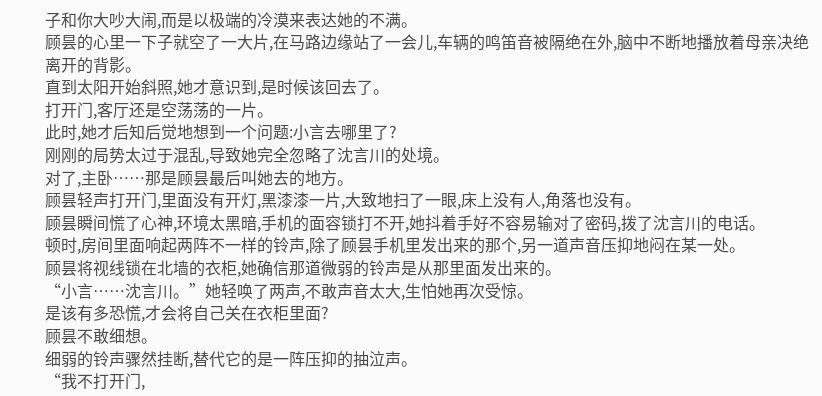子和你大吵大闹,而是以极端的冷漠来表达她的不满。
顾昙的心里一下子就空了一大片,在马路边缘站了一会儿,车辆的鸣笛音被隔绝在外,脑中不断地播放着母亲决绝离开的背影。
直到太阳开始斜照,她才意识到,是时候该回去了。
打开门,客厅还是空荡荡的一片。
此时,她才后知后觉地想到一个问题:小言去哪里了?
刚刚的局势太过于混乱,导致她完全忽略了沈言川的处境。
对了,主卧……那是顾昙最后叫她去的地方。
顾昙轻声打开门,里面没有开灯,黑漆漆一片,大致地扫了一眼,床上没有人,角落也没有。
顾昙瞬间慌了心神,环境太黑暗,手机的面容锁打不开,她抖着手好不容易输对了密码,拨了沈言川的电话。
顿时,房间里面响起两阵不一样的铃声,除了顾昙手机里发出来的那个,另一道声音压抑地闷在某一处。
顾昙将视线锁在北墙的衣柜,她确信那道微弱的铃声是从那里面发出来的。
“小言……沈言川。”她轻唤了两声,不敢声音太大,生怕她再次受惊。
是该有多恐慌,才会将自己关在衣柜里面?
顾昙不敢细想。
细弱的铃声骤然挂断,替代它的是一阵压抑的抽泣声。
“我不打开门,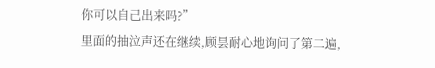你可以自己出来吗?”
里面的抽泣声还在继续,顾昙耐心地询问了第二遍,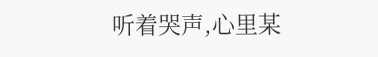听着哭声,心里某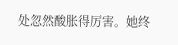处忽然酸胀得厉害。她终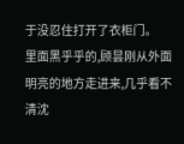于没忍住打开了衣柜门。
里面黑乎乎的,顾昙刚从外面明亮的地方走进来,几乎看不清沈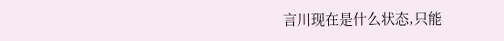言川现在是什么状态,只能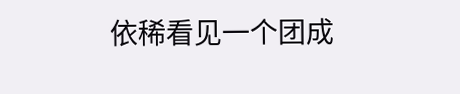依稀看见一个团成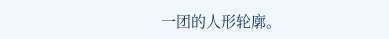一团的人形轮廓。